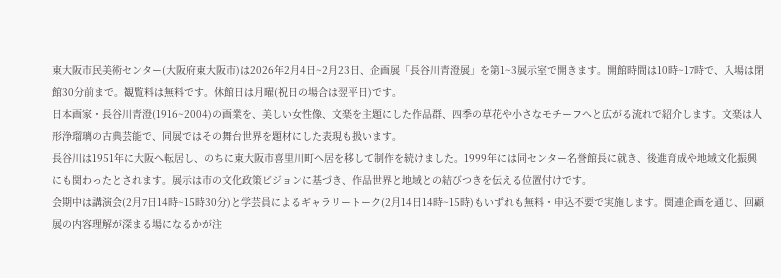東大阪市民美術センター(大阪府東大阪市)は2026年2月4日~2月23日、企画展「長谷川青澄展」を第1~3展示室で開きます。開館時間は10時~17時で、入場は閉館30分前まで。観覧料は無料です。休館日は月曜(祝日の場合は翌平日)です。
日本画家・長谷川青澄(1916~2004)の画業を、美しい女性像、文楽を主題にした作品群、四季の草花や小さなモチーフへと広がる流れで紹介します。文楽は人形浄瑠璃の古典芸能で、同展ではその舞台世界を題材にした表現も扱います。
長谷川は1951年に大阪へ転居し、のちに東大阪市喜里川町へ居を移して制作を続けました。1999年には同センター名誉館長に就き、後進育成や地域文化振興にも関わったとされます。展示は市の文化政策ビジョンに基づき、作品世界と地域との結びつきを伝える位置付けです。
会期中は講演会(2月7日14時~15時30分)と学芸員によるギャラリートーク(2月14日14時~15時)もいずれも無料・申込不要で実施します。関連企画を通じ、回顧展の内容理解が深まる場になるかが注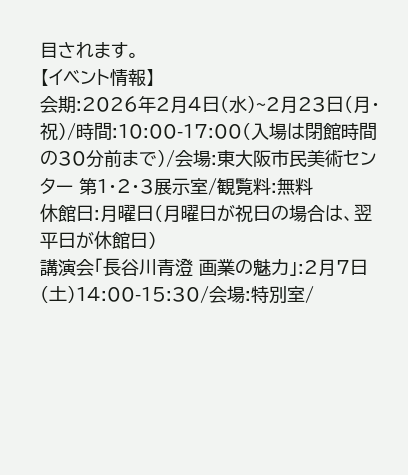目されます。
【イベント情報】
会期:2026年2月4日(水)~2月23日(月・祝)/時間:10:00-17:00(入場は閉館時間の30分前まで)/会場:東大阪市民美術センター 第1・2・3展示室/観覧料:無料
休館日:月曜日(月曜日が祝日の場合は、翌平日が休館日)
講演会「長谷川青澄 画業の魅力」:2月7日(土)14:00-15:30/会場:特別室/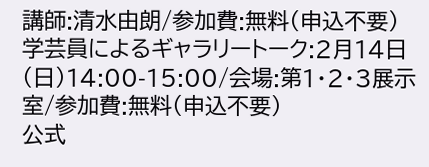講師:清水由朗/参加費:無料(申込不要)
学芸員によるギャラリートーク:2月14日(日)14:00-15:00/会場:第1・2・3展示室/参加費:無料(申込不要)
公式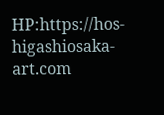HP:https://hos-higashiosaka-art.com